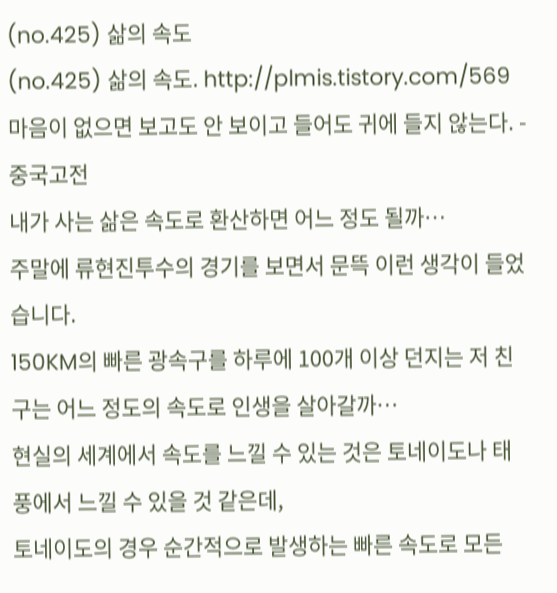(no.425) 삶의 속도
(no.425) 삶의 속도. http://plmis.tistory.com/569
마음이 없으면 보고도 안 보이고 들어도 귀에 들지 않는다. - 중국고전
내가 사는 삶은 속도로 환산하면 어느 정도 될까…
주말에 류현진투수의 경기를 보면서 문뜩 이런 생각이 들었습니다.
150KM의 빠른 광속구를 하루에 100개 이상 던지는 저 친구는 어느 정도의 속도로 인생을 살아갈까…
현실의 세계에서 속도를 느낄 수 있는 것은 토네이도나 태풍에서 느낄 수 있을 것 같은데,
토네이도의 경우 순간적으로 발생하는 빠른 속도로 모든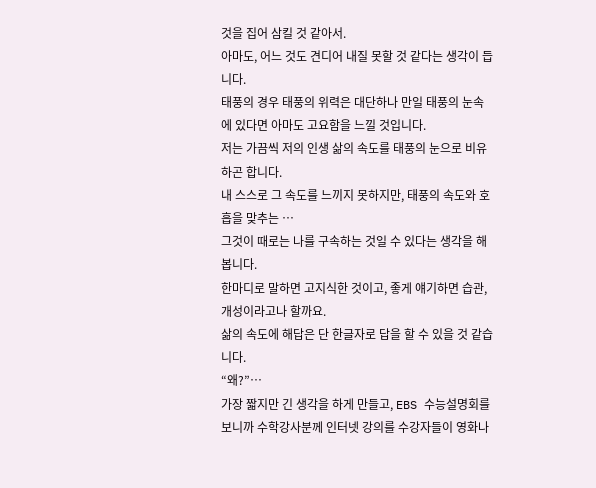것을 집어 삼킬 것 같아서.
아마도, 어느 것도 견디어 내질 못할 것 같다는 생각이 듭니다.
태풍의 경우 태풍의 위력은 대단하나 만일 태풍의 눈속에 있다면 아마도 고요함을 느낄 것입니다.
저는 가끔씩 저의 인생 삶의 속도를 태풍의 눈으로 비유하곤 합니다.
내 스스로 그 속도를 느끼지 못하지만, 태풍의 속도와 호흡을 맞추는 …
그것이 때로는 나를 구속하는 것일 수 있다는 생각을 해 봅니다.
한마디로 말하면 고지식한 것이고, 좋게 얘기하면 습관, 개성이라고나 할까요.
삶의 속도에 해답은 단 한글자로 답을 할 수 있을 것 같습니다.
“왜?”…
가장 짧지만 긴 생각을 하게 만들고, EBS 수능설명회를 보니까 수학강사분께 인터넷 강의를 수강자들이 영화나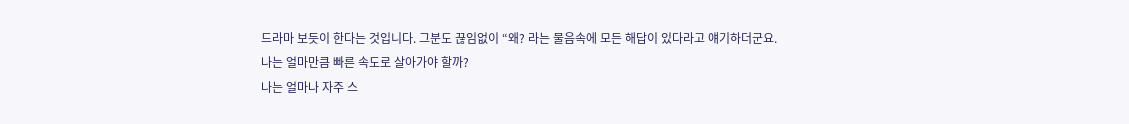드라마 보듯이 한다는 것입니다. 그분도 끊임없이 “왜? 라는 물음속에 모든 해답이 있다라고 얘기하더군요.
나는 얼마만큼 빠른 속도로 살아가야 할까?
나는 얼마나 자주 스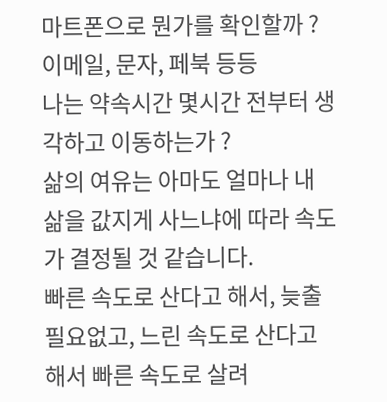마트폰으로 뭔가를 확인할까 ? 이메일, 문자, 페북 등등
나는 약속시간 몇시간 전부터 생각하고 이동하는가 ?
삶의 여유는 아마도 얼마나 내 삶을 값지게 사느냐에 따라 속도가 결정될 것 같습니다.
빠른 속도로 산다고 해서, 늦출 필요없고, 느린 속도로 산다고 해서 빠른 속도로 살려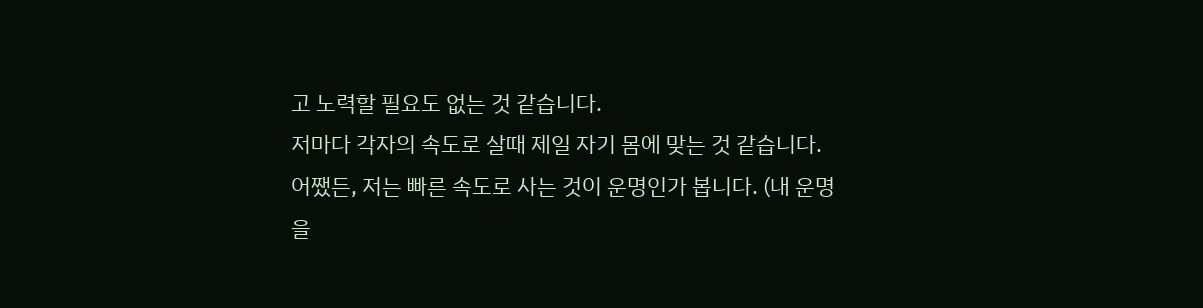고 노력할 필요도 없는 것 같습니다.
저마다 각자의 속도로 살때 제일 자기 몸에 맞는 것 같습니다.
어쨌든, 저는 빠른 속도로 사는 것이 운명인가 봅니다. (내 운명을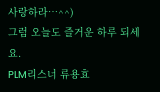사랑하라…^^)
그럼 오늘도 즐거운 하루 되세요.
PLM리스너 류용효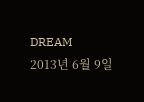DREAM
2013년 6월 9일